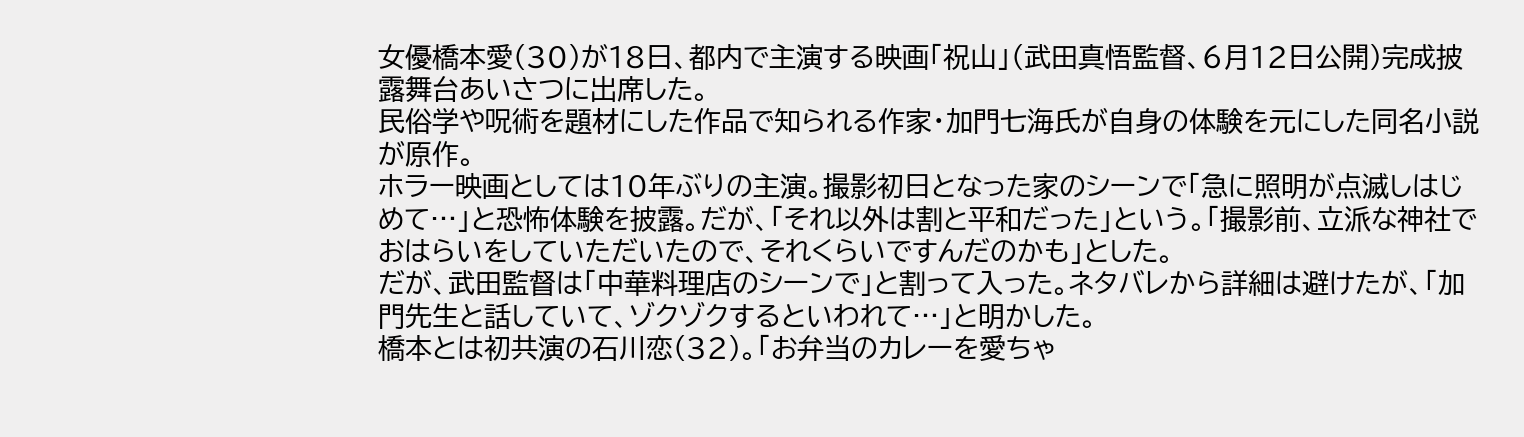女優橋本愛(30)が18日、都内で主演する映画「祝山」(武田真悟監督、6月12日公開)完成披露舞台あいさつに出席した。
民俗学や呪術を題材にした作品で知られる作家・加門七海氏が自身の体験を元にした同名小説が原作。
ホラー映画としては10年ぶりの主演。撮影初日となった家のシーンで「急に照明が点滅しはじめて…」と恐怖体験を披露。だが、「それ以外は割と平和だった」という。「撮影前、立派な神社でおはらいをしていただいたので、それくらいですんだのかも」とした。
だが、武田監督は「中華料理店のシーンで」と割って入った。ネタバレから詳細は避けたが、「加門先生と話していて、ゾクゾクするといわれて…」と明かした。
橋本とは初共演の石川恋(32)。「お弁当のカレーを愛ちゃ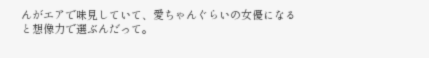んがエアで味見していて、愛ちゃんぐらいの女優になると想像力で選ぶんだって。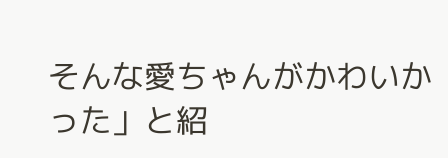そんな愛ちゃんがかわいかった」と紹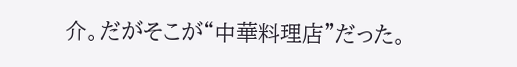介。だがそこが“中華料理店”だった。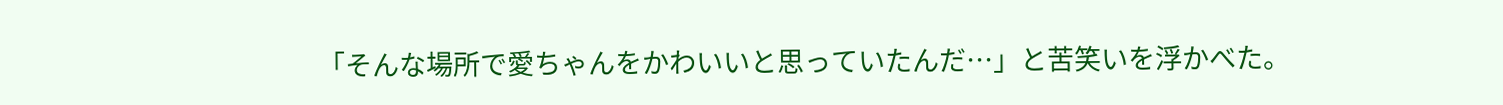「そんな場所で愛ちゃんをかわいいと思っていたんだ…」と苦笑いを浮かべた。